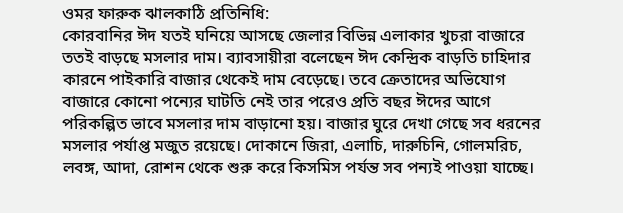ওমর ফারুক ঝালকাঠি প্রতিনিধি:
কোরবানির ঈদ যতই ঘনিয়ে আসছে জেলার বিভিন্ন এলাকার খুচরা বাজারে ততই বাড়ছে মসলার দাম। ব্যাবসায়ীরা বলেছেন ঈদ কেন্দ্রিক বাড়তি চাহিদার কারনে পাইকারি বাজার থেকেই দাম বেড়েছে। তবে ক্রেতাদের অভিযোগ বাজারে কোনো পন্যের ঘাটতি নেই তার পরেও প্রতি বছর ঈদের আগে পরিকল্পিত ভাবে মসলার দাম বাড়ানো হয়। বাজার ঘুরে দেখা গেছে সব ধরনের মসলার পর্যাপ্ত মজুত রয়েছে। দোকানে জিরা, এলাচি, দারুচিনি, গোলমরিচ, লবঙ্গ, আদা, রোশন থেকে শুরু করে কিসমিস পর্যন্ত সব পন্যই পাওয়া যাচ্ছে।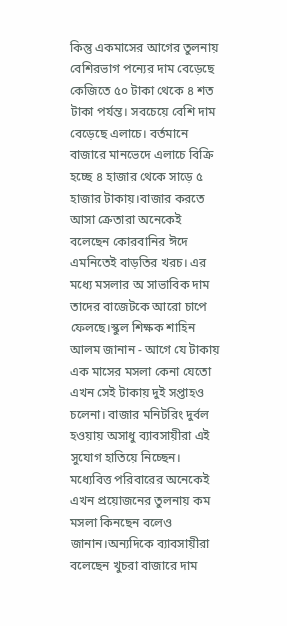কিন্তু একমাসের আগের তুলনায় বেশিরভাগ পন্যের দাম বেড়েছে কেজিতে ৫০ টাকা থেকে ৪ শত টাকা পর্যন্ত। সবচেয়ে বেশি দাম বেড়েছে এলাচে। বর্তমানে বাজারে মানভেদে এলাচে বিক্রি হচ্ছে ৪ হাজার থেকে সাড়ে ৫ হাজার টাকায়।বাজার করতে আসা ক্রেতারা অনেকেই বলেছেন কোরবানির ঈদে এমনিতেই বাড়তির খরচ। এর মধ্যে মসলার অ সাভাবিক দাম তাদের বাজেটকে আরো চাপে ফেলছে।স্কুল শিক্ষক শাহিন আলম জানান - আগে যে টাকায় এক মাসের মসলা কেনা যেতো এখন সেই টাকায় দুই সপ্তাহও চলেনা। বাজার মনিটরিং দুর্বল হওয়ায় অসাধু ব্যাবসায়ীরা এই সুযোগ হাতিয়ে নিচ্ছেন। মধ্যেবিত্ত পরিবারের অনেকেই এখন প্রয়োজনের তুলনায় কম মসলা কিনছেন বলেও জানান।অন্যদিকে ব্যাবসায়ীরা বলেছেন খুচরা বাজারে দাম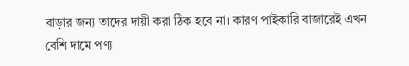বাড়ার জন্য তাদের দায়ী করা ঠিক হবে না। কারণ পাইকারি বাজারেই এখন বেশি দামে পণ্য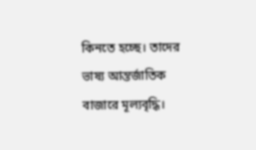কিনতে হচ্ছে। তাদের ভাষ্য আন্তর্জাতিক বাজারে মূল্যবৃদ্ধি।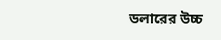ডলারের উচ্চ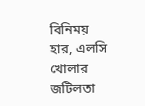বিনিময় হার, এলসি খোলার জটিলতা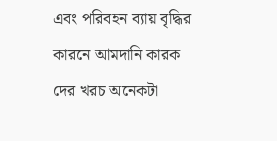এবং পরিবহন ব্যায় বৃদ্ধির কারনে আমদানি কারক দের খরচ অনেকটা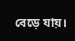বেড়ে যায়।